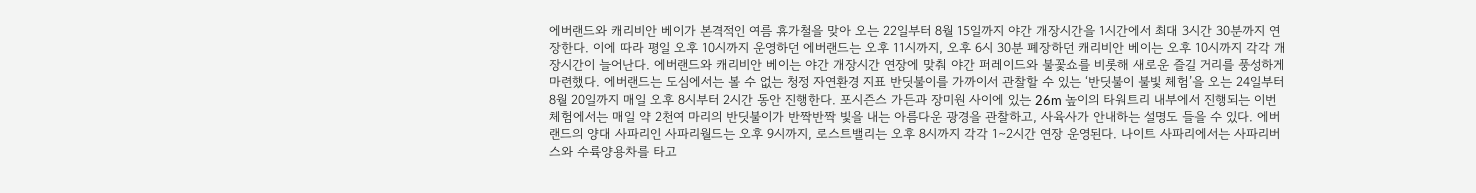에버랜드와 캐리비안 베이가 본격적인 여름 휴가철을 맞아 오는 22일부터 8월 15일까지 야간 개장시간을 1시간에서 최대 3시간 30분까지 연장한다. 이에 따라 평일 오후 10시까지 운영하던 에버랜드는 오후 11시까지, 오후 6시 30분 폐장하던 캐리비안 베이는 오후 10시까지 각각 개장시간이 늘어난다. 에버랜드와 캐리비안 베이는 야간 개장시간 연장에 맞춰 야간 퍼레이드와 불꽃쇼를 비롯해 새로운 즐길 거리를 풍성하게 마련했다. 에버랜드는 도심에서는 볼 수 없는 청정 자연환경 지표 반딧불이를 가까이서 관찰할 수 있는 ‘반딧불이 불빛 체험’을 오는 24일부터 8월 20일까지 매일 오후 8시부터 2시간 동안 진행한다. 포시즌스 가든과 장미원 사이에 있는 26m 높이의 타워트리 내부에서 진행되는 이번 체험에서는 매일 약 2천여 마리의 반딧불이가 반짝반짝 빛을 내는 아름다운 광경을 관찰하고, 사육사가 안내하는 설명도 들을 수 있다. 에버랜드의 양대 사파리인 사파리월드는 오후 9시까지, 로스트밸리는 오후 8시까지 각각 1∼2시간 연장 운영된다. 나이트 사파리에서는 사파리버스와 수륙양용차를 타고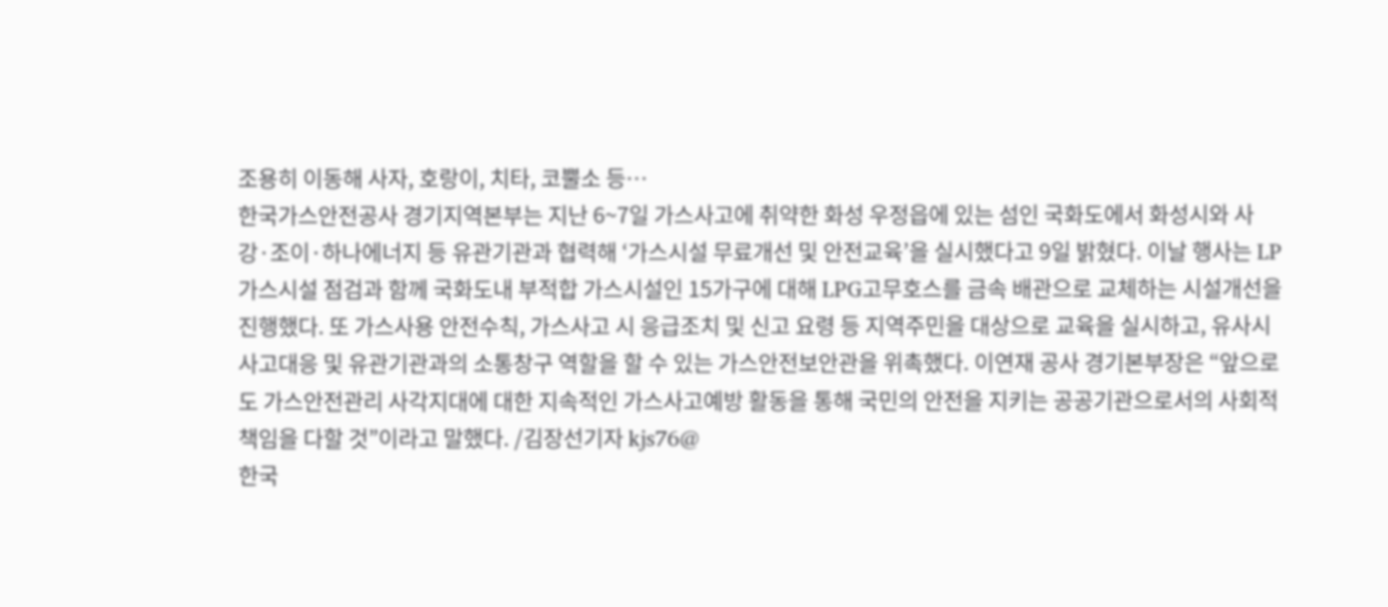조용히 이동해 사자, 호랑이, 치타, 코뿔소 등…
한국가스안전공사 경기지역본부는 지난 6~7일 가스사고에 취약한 화성 우정읍에 있는 섬인 국화도에서 화성시와 사강·조이·하나에너지 등 유관기관과 협력해 ‘가스시설 무료개선 및 안전교육’을 실시했다고 9일 밝혔다. 이날 행사는 LP가스시설 점검과 함께 국화도내 부적합 가스시설인 15가구에 대해 LPG고무호스를 금속 배관으로 교체하는 시설개선을 진행했다. 또 가스사용 안전수칙, 가스사고 시 응급조치 및 신고 요령 등 지역주민을 대상으로 교육을 실시하고, 유사시 사고대응 및 유관기관과의 소통창구 역할을 할 수 있는 가스안전보안관을 위촉했다. 이연재 공사 경기본부장은 “앞으로도 가스안전관리 사각지대에 대한 지속적인 가스사고예방 활동을 통해 국민의 안전을 지키는 공공기관으로서의 사회적 책임을 다할 것”이라고 말했다. /김장선기자 kjs76@
한국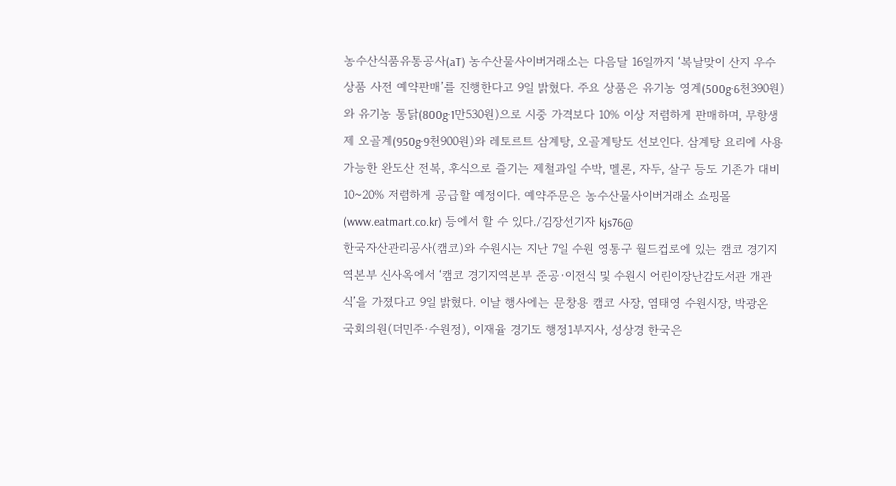농수산식품유통공사(aT) 농수산물사이버거래소는 다음달 16일까지 ‘복날맞이 산지 우수상품 사전 예약판매’를 진행한다고 9일 밝혔다. 주요 상품은 유기농 영계(500g·6천390원)와 유기농 통닭(800g·1만530원)으로 시중 가격보다 10% 이상 저렴하게 판매하며, 무항생제 오골계(950g·9천900원)와 레토르트 삼계탕, 오골계탕도 선보인다. 삼계탕 요리에 사용 가능한 완도산 전복, 후식으로 즐기는 제철과일 수박, 멜론, 자두, 살구 등도 기존가 대비 10~20% 저렴하게 공급할 예정이다. 예약주문은 농수산물사이버거래소 쇼핑몰(www.eatmart.co.kr) 등에서 할 수 있다./김장선기자 kjs76@
한국자산관리공사(캠코)와 수원시는 지난 7일 수원 영통구 월드컵로에 있는 캠코 경기지역본부 신사옥에서 ‘캠코 경기지역본부 준공·이전식 및 수원시 어린이장난감도서관 개관식’을 가졌다고 9일 밝혔다. 이날 행사에는 문창용 캠코 사장, 염태영 수원시장, 박광온 국회의원(더민주·수원정), 이재율 경기도 행정1부지사, 성상경 한국은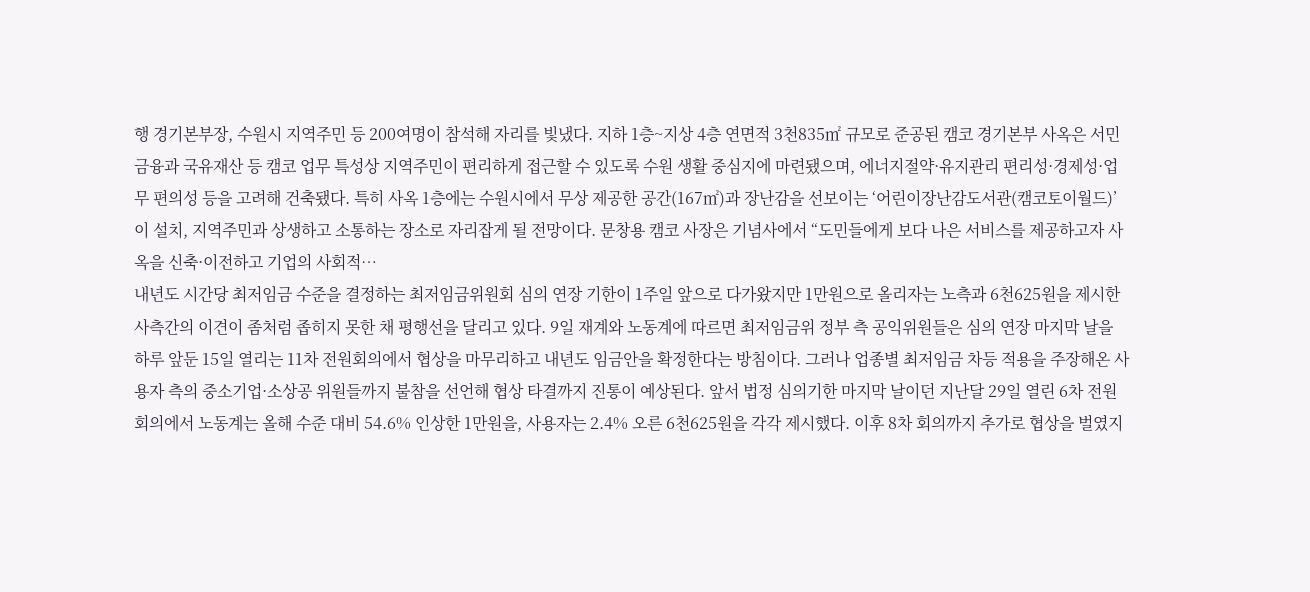행 경기본부장, 수원시 지역주민 등 200여명이 참석해 자리를 빛냈다. 지하 1층~지상 4층 연면적 3천835㎡ 규모로 준공된 캠코 경기본부 사옥은 서민금융과 국유재산 등 캠코 업무 특성상 지역주민이 편리하게 접근할 수 있도록 수원 생활 중심지에 마련됐으며, 에너지절약·유지관리 편리성·경제성·업무 편의성 등을 고려해 건축됐다. 특히 사옥 1층에는 수원시에서 무상 제공한 공간(167㎡)과 장난감을 선보이는 ‘어린이장난감도서관(캠코토이월드)’이 설치, 지역주민과 상생하고 소통하는 장소로 자리잡게 될 전망이다. 문창용 캠코 사장은 기념사에서 “도민들에게 보다 나은 서비스를 제공하고자 사옥을 신축·이전하고 기업의 사회적…
내년도 시간당 최저임금 수준을 결정하는 최저임금위원회 심의 연장 기한이 1주일 앞으로 다가왔지만 1만원으로 올리자는 노측과 6천625원을 제시한 사측간의 이견이 좀처럼 좁히지 못한 채 평행선을 달리고 있다. 9일 재계와 노동계에 따르면 최저임금위 정부 측 공익위원들은 심의 연장 마지막 날을 하루 앞둔 15일 열리는 11차 전원회의에서 협상을 마무리하고 내년도 임금안을 확정한다는 방침이다. 그러나 업종별 최저임금 차등 적용을 주장해온 사용자 측의 중소기업·소상공 위원들까지 불참을 선언해 협상 타결까지 진통이 예상된다. 앞서 법정 심의기한 마지막 날이던 지난달 29일 열린 6차 전원회의에서 노동계는 올해 수준 대비 54.6% 인상한 1만원을, 사용자는 2.4% 오른 6천625원을 각각 제시했다. 이후 8차 회의까지 추가로 협상을 벌였지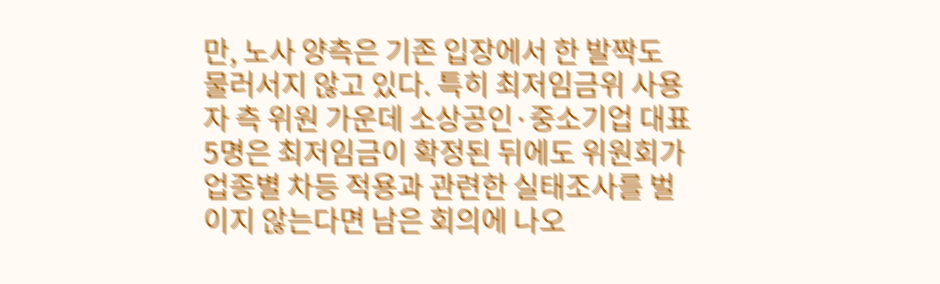만, 노사 양측은 기존 입장에서 한 발짝도 물러서지 않고 있다. 특히 최저임금위 사용자 측 위원 가운데 소상공인·중소기업 대표 5명은 최저임금이 확정된 뒤에도 위원회가 업종별 차등 적용과 관련한 실태조사를 벌이지 않는다면 남은 회의에 나오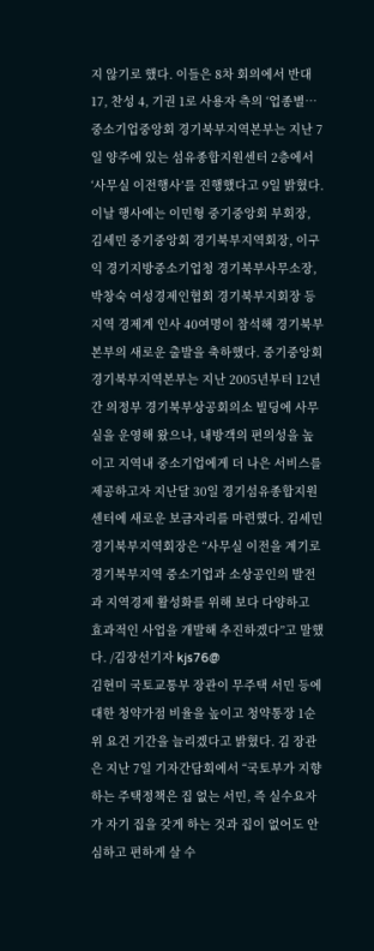지 않기로 했다. 이들은 8차 회의에서 반대 17, 찬성 4, 기권 1로 사용자 측의 ‘업종별…
중소기업중앙회 경기북부지역본부는 지난 7일 양주에 있는 섬유종합지원센터 2층에서 ‘사무실 이전행사’를 진행했다고 9일 밝혔다. 이날 행사에는 이민형 중기중앙회 부회장, 김세민 중기중앙회 경기북부지역회장, 이구익 경기지방중소기업청 경기북부사무소장, 박창숙 여성경제인협회 경기북부지회장 등 지역 경제계 인사 40여명이 참석해 경기북부본부의 새로운 출발을 축하했다. 중기중앙회 경기북부지역본부는 지난 2005년부터 12년간 의정부 경기북부상공회의소 빌딩에 사무실을 운영해 왔으나, 내방객의 편의성을 높이고 지역내 중소기업에게 더 나은 서비스를 제공하고자 지난달 30일 경기섬유종합지원센터에 새로운 보금자리를 마련했다. 김세민 경기북부지역회장은 “사무실 이전을 계기로 경기북부지역 중소기업과 소상공인의 발전과 지역경제 활성화를 위해 보다 다양하고 효과적인 사업을 개발해 추진하겠다”고 말했다. /김장선기자 kjs76@
김현미 국토교통부 장관이 무주택 서민 등에 대한 청약가점 비율을 높이고 청약통장 1순위 요건 기간을 늘리겠다고 밝혔다. 김 장관은 지난 7일 기자간담회에서 “국토부가 지향하는 주택정책은 집 없는 서민, 즉 실수요자가 자기 집을 갖게 하는 것과 집이 없어도 안심하고 편하게 살 수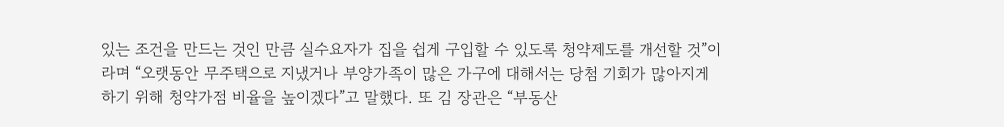있는 조건을 만드는 것인 만큼 실수요자가 집을 쉽게 구입할 수 있도록 청약제도를 개선할 것”이라며 “오랫동안 무주택으로 지냈거나 부양가족이 많은 가구에 대해서는 당첨 기회가 많아지게 하기 위해 청약가점 비율을 높이겠다”고 말했다. 또 김 장관은 “부동산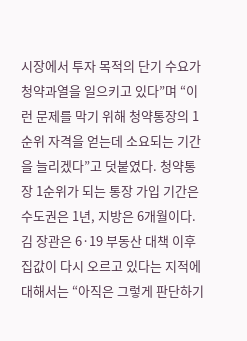시장에서 투자 목적의 단기 수요가 청약과열을 일으키고 있다”며 “이런 문제를 막기 위해 청약통장의 1순위 자격을 얻는데 소요되는 기간을 늘리겠다”고 덧붙였다. 청약통장 1순위가 되는 통장 가입 기간은 수도권은 1년, 지방은 6개월이다. 김 장관은 6·19 부동산 대책 이후 집값이 다시 오르고 있다는 지적에 대해서는 “아직은 그렇게 판단하기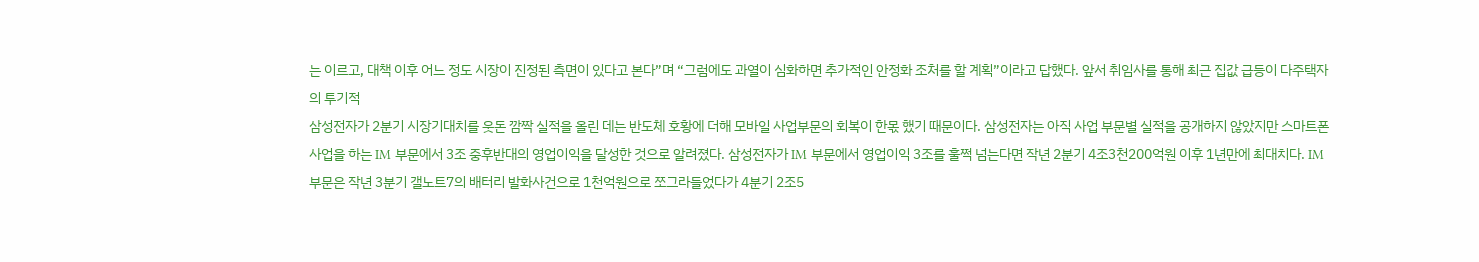는 이르고, 대책 이후 어느 정도 시장이 진정된 측면이 있다고 본다”며 “그럼에도 과열이 심화하면 추가적인 안정화 조처를 할 계획”이라고 답했다. 앞서 취임사를 통해 최근 집값 급등이 다주택자의 투기적
삼성전자가 2분기 시장기대치를 웃돈 깜짝 실적을 올린 데는 반도체 호황에 더해 모바일 사업부문의 회복이 한몫 했기 때문이다. 삼성전자는 아직 사업 부문별 실적을 공개하지 않았지만 스마트폰 사업을 하는 IM 부문에서 3조 중후반대의 영업이익을 달성한 것으로 알려졌다. 삼성전자가 IM 부문에서 영업이익 3조를 훌쩍 넘는다면 작년 2분기 4조3천200억원 이후 1년만에 최대치다. IM 부문은 작년 3분기 갤노트7의 배터리 발화사건으로 1천억원으로 쪼그라들었다가 4분기 2조5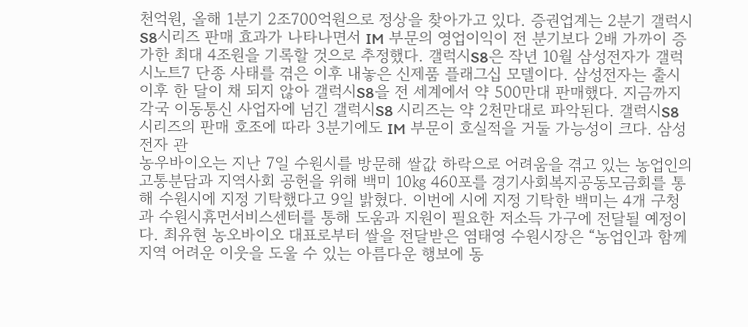천억원, 올해 1분기 2조700억원으로 정상을 찾아가고 있다. 증권업계는 2분기 갤럭시 S8시리즈 판매 효과가 나타나면서 IM 부문의 영업이익이 전 분기보다 2배 가까이 증가한 최대 4조원을 기록할 것으로 추정했다. 갤럭시S8은 작년 10월 삼성전자가 갤럭시노트7 단종 사태를 겪은 이후 내놓은 신제품 플래그십 모델이다. 삼성전자는 출시 이후 한 달이 채 되지 않아 갤럭시S8을 전 세계에서 약 500만대 판매했다. 지금까지 각국 이동통신 사업자에 넘긴 갤럭시S8 시리즈는 약 2천만대로 파악된다. 갤럭시S8 시리즈의 판매 호조에 따라 3분기에도 IM 부문이 호실적을 거둘 가능성이 크다. 삼성전자 관
농우바이오는 지난 7일 수원시를 방문해 쌀값 하락으로 어려움을 겪고 있는 농업인의 고통분담과 지역사회 공헌을 위해 백미 10㎏ 460포를 경기사회복지공동모금회를 통해 수원시에 지정 기탁했다고 9일 밝혔다. 이번에 시에 지정 기탁한 백미는 4개 구청과 수원시휴먼서비스센터를 통해 도움과 지원이 필요한 저소득 가구에 전달될 예정이다. 최유현 농오바이오 대표로부터 쌀을 전달받은 염태영 수원시장은 “농업인과 함께 지역 어려운 이웃을 도울 수 있는 아름다운 행보에 동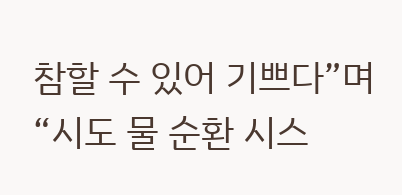참할 수 있어 기쁘다”며 “시도 물 순환 시스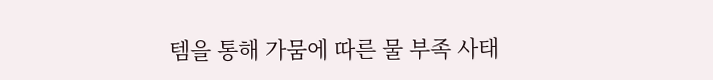템을 통해 가뭄에 따른 물 부족 사태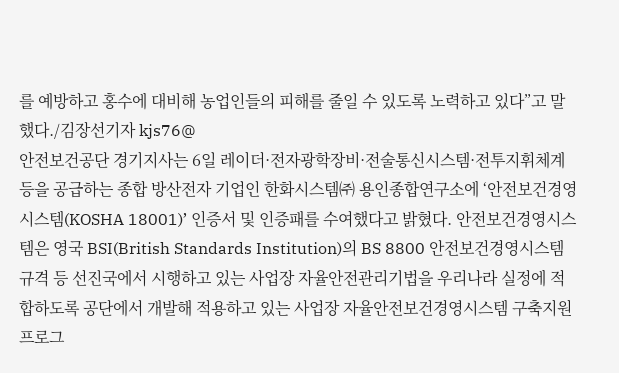를 예방하고 홍수에 대비해 농업인들의 피해를 줄일 수 있도록 노력하고 있다”고 말했다./김장선기자 kjs76@
안전보건공단 경기지사는 6일 레이더·전자광학장비·전술통신시스템·전투지휘체계 등을 공급하는 종합 방산전자 기업인 한화시스템㈜ 용인종합연구소에 ‘안전보건경영시스템(KOSHA 18001)’ 인증서 및 인증패를 수여했다고 밝혔다. 안전보건경영시스템은 영국 BSI(British Standards Institution)의 BS 8800 안전보건경영시스템 규격 등 선진국에서 시행하고 있는 사업장 자율안전관리기법을 우리나라 실정에 적합하도록 공단에서 개발해 적용하고 있는 사업장 자율안전보건경영시스템 구축지원 프로그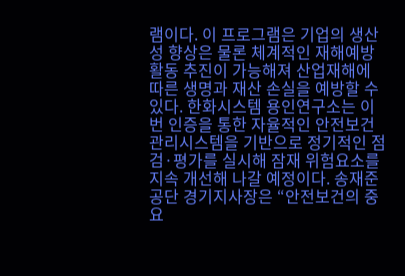램이다. 이 프로그램은 기업의 생산성 향상은 물론 체계적인 재해예방활동 추진이 가능해져 산업재해에 따른 생명과 재산 손실을 예방할 수 있다. 한화시스템 용인연구소는 이번 인증을 통한 자율적인 안전보건관리시스템을 기반으로 정기적인 점검·평가를 실시해 잠재 위험요소를 지속 개선해 나갈 예정이다. 송재준 공단 경기지사장은 “안전보건의 중요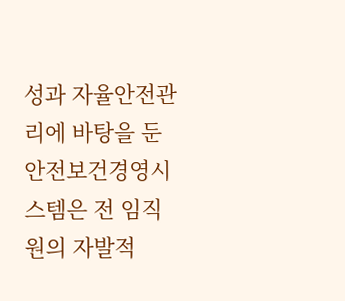성과 자율안전관리에 바탕을 둔 안전보건경영시스템은 전 임직원의 자발적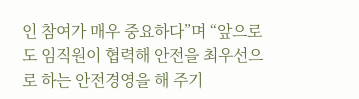인 참여가 매우 중요하다”며 “앞으로도 임직원이 협력해 안전을 최우선으로 하는 안전경영을 해 주기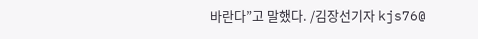바란다”고 말했다. /김장선기자 kjs76@